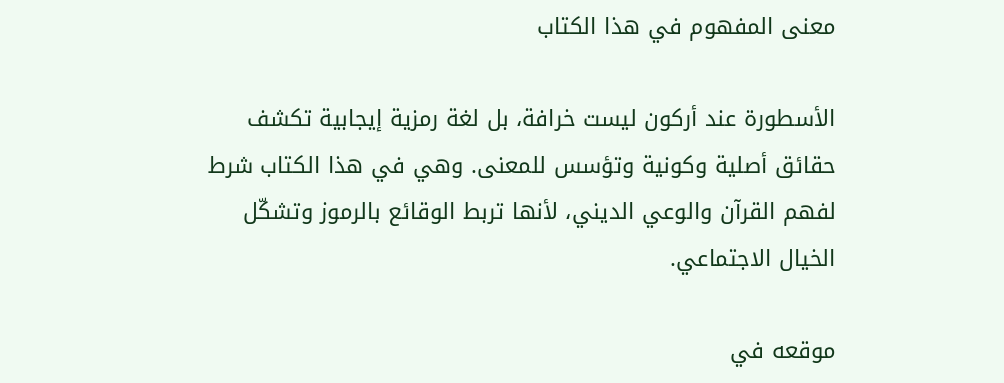معنى المفهوم في هذا الكتاب

الأسطورة عند أركون ليست خرافة، بل لغة رمزية إيجابية تكشف حقائق أصلية وكونية وتؤسس للمعنى. وهي في هذا الكتاب شرط لفهم القرآن والوعي الديني، لأنها تربط الوقائع بالرموز وتشكّل الخيال الاجتماعي.

موقعه في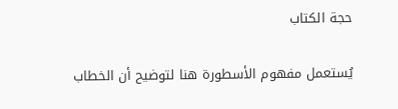حجة الكتاب

يُستعمل مفهوم الأسطورة هنا لتوضيح أن الخطاب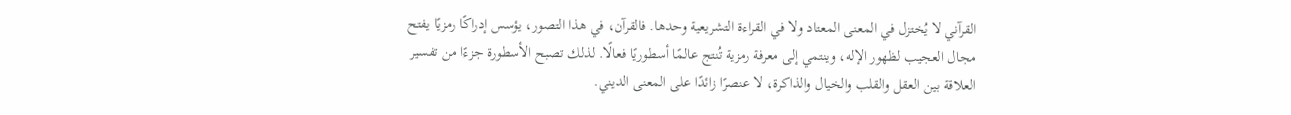القرآني لا يُختزل في المعنى المعتاد ولا في القراءة التشريعية وحدها. فالقرآن، في هذا التصور، يؤسس إدراكًا رمزيًا يفتح مجال العجيب لظهور الإله، وينتمي إلى معرفة رمزية تُنتج عالمًا أسطوريًا فعالًا. لذلك تصبح الأسطورة جزءًا من تفسير العلاقة بين العقل والقلب والخيال والذاكرة، لا عنصرًا زائدًا على المعنى الديني.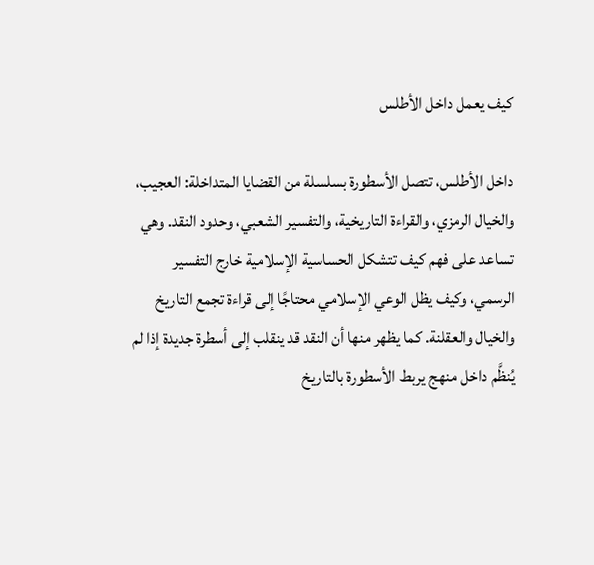كيف يعمل داخل الأطلس

داخل الأطلس، تتصل الأسطورة بسلسلة من القضايا المتداخلة: العجيب، والخيال الرمزي، والقراءة التاريخية، والتفسير الشعبي، وحدود النقد. وهي تساعد على فهم كيف تتشكل الحساسية الإسلامية خارج التفسير الرسمي، وكيف يظل الوعي الإسلامي محتاجًا إلى قراءة تجمع التاريخ والخيال والعقلنة. كما يظهر منها أن النقد قد ينقلب إلى أسطرة جديدة إذا لم يُنظَّم داخل منهج يربط الأسطورة بالتاريخ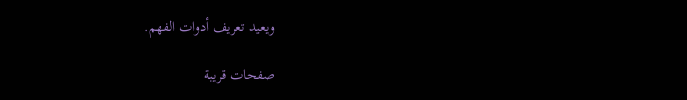ويعيد تعريف أدوات الفهم.

صفحات قريبة